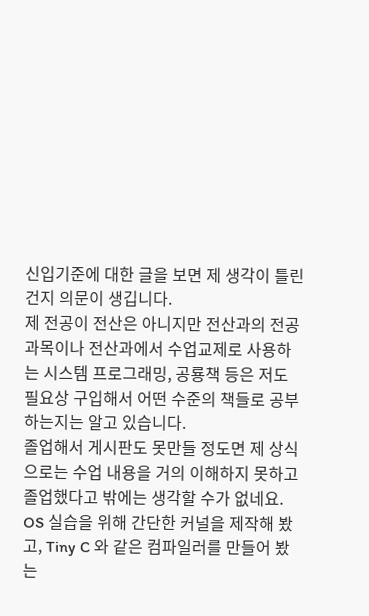신입기준에 대한 글을 보면 제 생각이 틀린건지 의문이 생깁니다.
제 전공이 전산은 아니지만 전산과의 전공과목이나 전산과에서 수업교제로 사용하는 시스템 프로그래밍, 공룡책 등은 저도 필요상 구입해서 어떤 수준의 책들로 공부하는지는 알고 있습니다.
졸업해서 게시판도 못만들 정도면 제 상식으로는 수업 내용을 거의 이해하지 못하고 졸업했다고 밖에는 생각할 수가 없네요.
OS 실습을 위해 간단한 커널을 제작해 봤고, Tiny C 와 같은 컴파일러를 만들어 봤는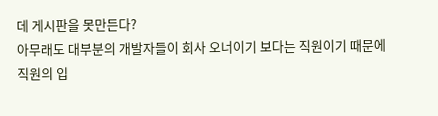데 게시판을 못만든다?
아무래도 대부분의 개발자들이 회사 오너이기 보다는 직원이기 때문에 직원의 입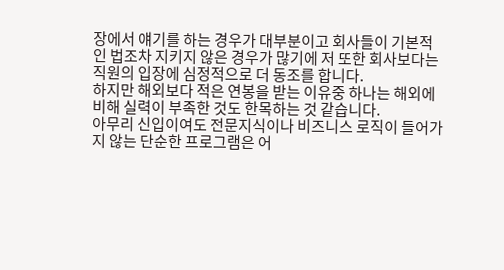장에서 얘기를 하는 경우가 대부분이고 회사들이 기본적인 법조차 지키지 않은 경우가 많기에 저 또한 회사보다는 직원의 입장에 심정적으로 더 동조를 합니다.
하지만 해외보다 적은 연봉을 받는 이유중 하나는 해외에 비해 실력이 부족한 것도 한목하는 것 같습니다.
아무리 신입이여도 전문지식이나 비즈니스 로직이 들어가지 않는 단순한 프로그램은 어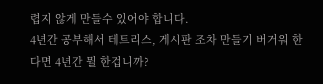렵지 않게 만들수 있어야 합니다.
4년간 공부해서 테트리스, 게시판 조차 만들기 버거워 한다면 4년간 뭘 한겁니까?